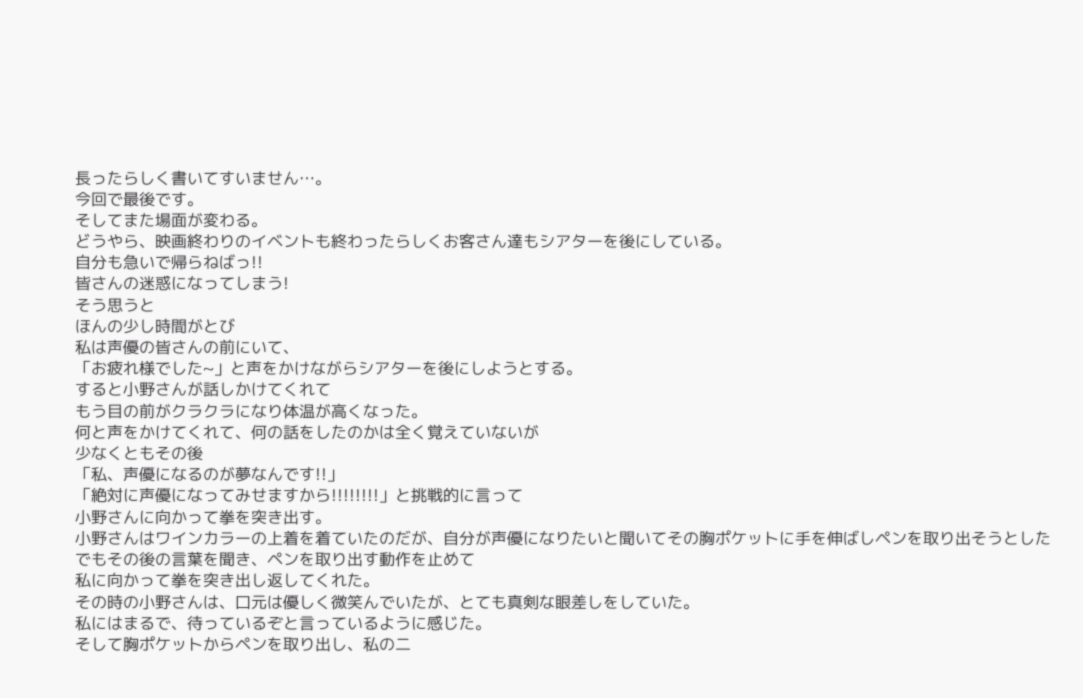長ったらしく書いてすいません…。
今回で最後です。
そしてまた場面が変わる。
どうやら、映画終わりのイベントも終わったらしくお客さん達もシアターを後にしている。
自分も急いで帰らねばっ!!
皆さんの迷惑になってしまう!
そう思うと
ほんの少し時間がとび
私は声優の皆さんの前にいて、
「お疲れ様でした~」と声をかけながらシアターを後にしようとする。
すると小野さんが話しかけてくれて
もう目の前がクラクラになり体温が高くなった。
何と声をかけてくれて、何の話をしたのかは全く覚えていないが
少なくともその後
「私、声優になるのが夢なんです!!」
「絶対に声優になってみせますから!!!!!!!!」と挑戦的に言って
小野さんに向かって拳を突き出す。
小野さんはワインカラーの上着を着ていたのだが、自分が声優になりたいと聞いてその胸ポケットに手を伸ばしペンを取り出そうとした
でもその後の言葉を聞き、ペンを取り出す動作を止めて
私に向かって拳を突き出し返してくれた。
その時の小野さんは、口元は優しく微笑んでいたが、とても真剣な眼差しをしていた。
私にはまるで、待っているぞと言っているように感じた。
そして胸ポケットからペンを取り出し、私の二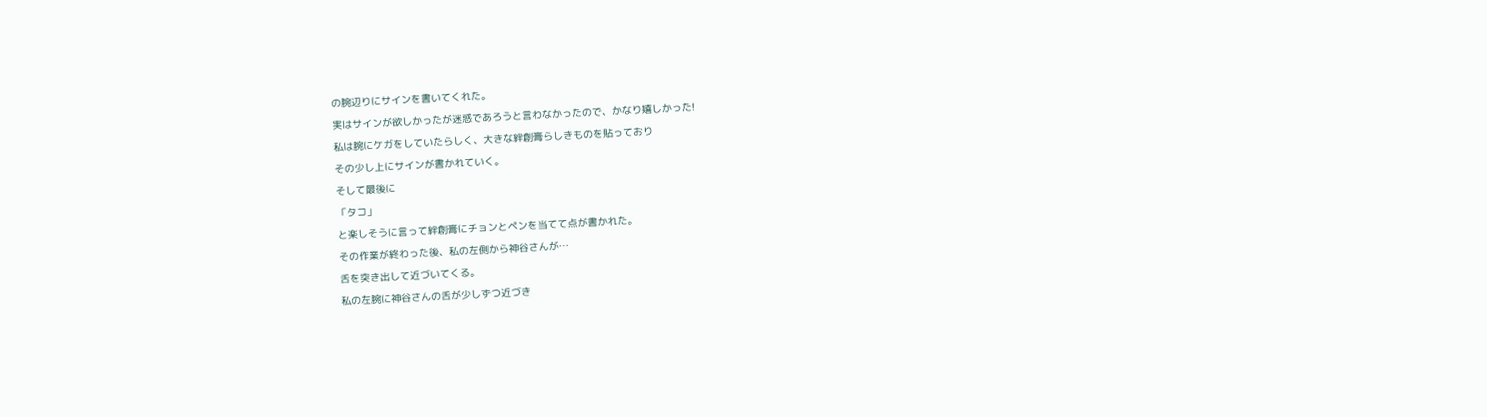の腕辺りにサインを書いてくれた。
実はサインが欲しかったが迷惑であろうと言わなかったので、かなり嬉しかった!
私は腕にケガをしていたらしく、大きな絆創膏らしきものを貼っており
その少し上にサインが書かれていく。
そして最後に
「タコ」
と楽しそうに言って絆創膏にチョンとペンを当てて点が書かれた。
その作業が終わった後、私の左側から神谷さんが…
舌を突き出して近づいてくる。
私の左腕に神谷さんの舌が少しずつ近づき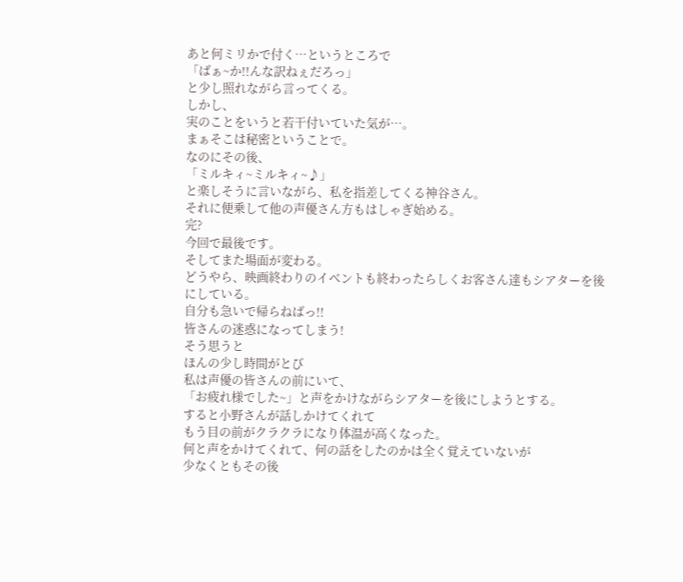あと何ミリかで付く…というところで
「ばぁ~か!!んな訳ねぇだろっ」
と少し照れながら言ってくる。
しかし、
実のことをいうと若干付いていた気が…。
まぁそこは秘密ということで。
なのにその後、
「ミルキィ~ミルキィ~♪」
と楽しそうに言いながら、私を指差してくる神谷さん。
それに便乗して他の声優さん方もはしゃぎ始める。
完?
今回で最後です。
そしてまた場面が変わる。
どうやら、映画終わりのイベントも終わったらしくお客さん達もシアターを後にしている。
自分も急いで帰らねばっ!!
皆さんの迷惑になってしまう!
そう思うと
ほんの少し時間がとび
私は声優の皆さんの前にいて、
「お疲れ様でした~」と声をかけながらシアターを後にしようとする。
すると小野さんが話しかけてくれて
もう目の前がクラクラになり体温が高くなった。
何と声をかけてくれて、何の話をしたのかは全く覚えていないが
少なくともその後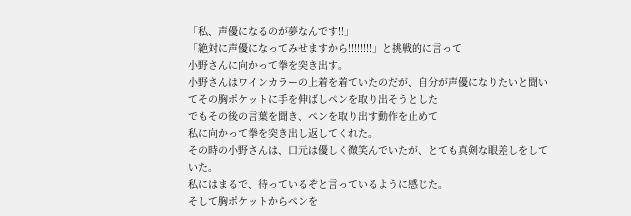「私、声優になるのが夢なんです!!」
「絶対に声優になってみせますから!!!!!!!!」と挑戦的に言って
小野さんに向かって拳を突き出す。
小野さんはワインカラーの上着を着ていたのだが、自分が声優になりたいと聞いてその胸ポケットに手を伸ばしペンを取り出そうとした
でもその後の言葉を聞き、ペンを取り出す動作を止めて
私に向かって拳を突き出し返してくれた。
その時の小野さんは、口元は優しく微笑んでいたが、とても真剣な眼差しをしていた。
私にはまるで、待っているぞと言っているように感じた。
そして胸ポケットからペンを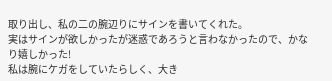取り出し、私の二の腕辺りにサインを書いてくれた。
実はサインが欲しかったが迷惑であろうと言わなかったので、かなり嬉しかった!
私は腕にケガをしていたらしく、大き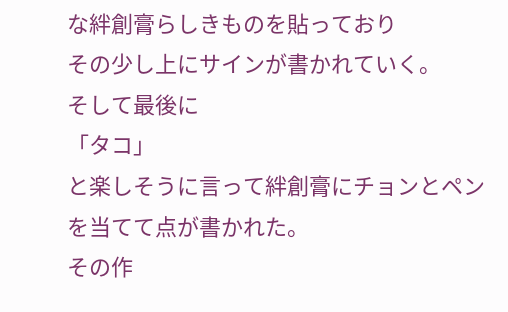な絆創膏らしきものを貼っており
その少し上にサインが書かれていく。
そして最後に
「タコ」
と楽しそうに言って絆創膏にチョンとペンを当てて点が書かれた。
その作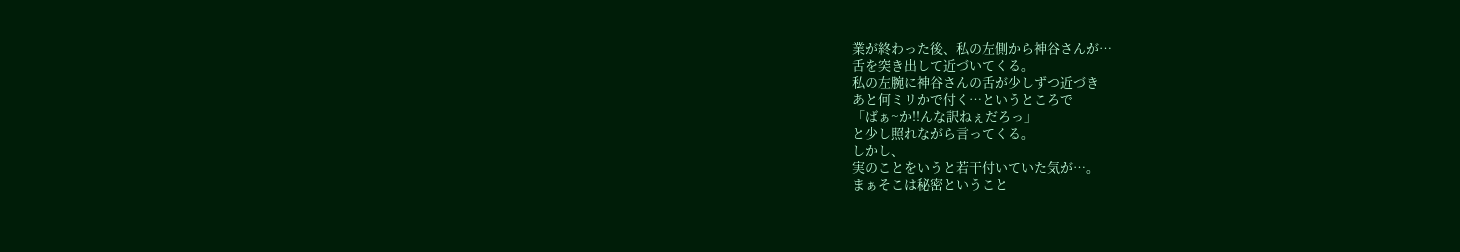業が終わった後、私の左側から神谷さんが…
舌を突き出して近づいてくる。
私の左腕に神谷さんの舌が少しずつ近づき
あと何ミリかで付く…というところで
「ばぁ~か!!んな訳ねぇだろっ」
と少し照れながら言ってくる。
しかし、
実のことをいうと若干付いていた気が…。
まぁそこは秘密ということ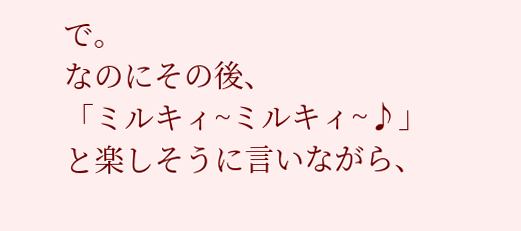で。
なのにその後、
「ミルキィ~ミルキィ~♪」
と楽しそうに言いながら、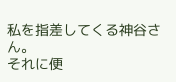私を指差してくる神谷さん。
それに便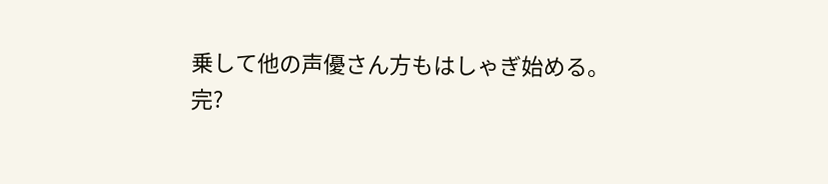乗して他の声優さん方もはしゃぎ始める。
完?